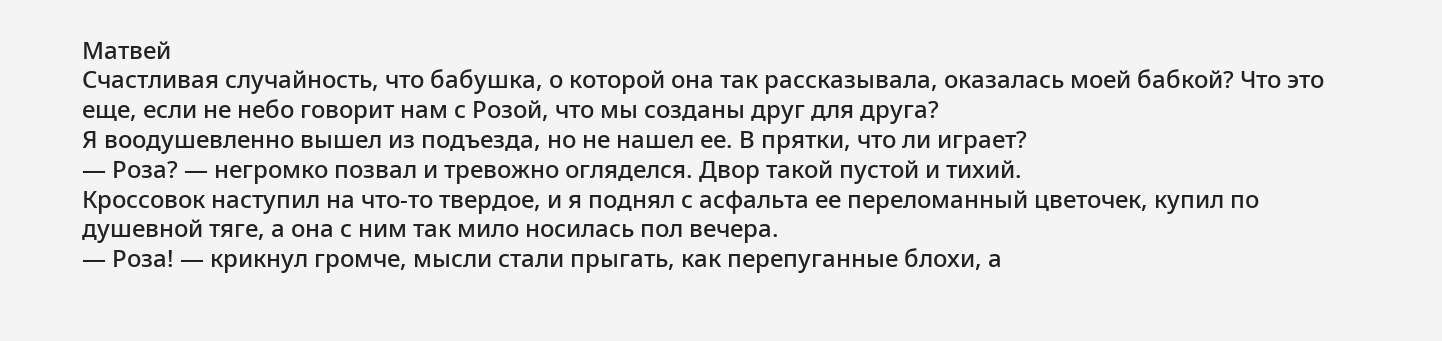Матвей
Счастливая случайность, что бабушка, о которой она так рассказывала, оказалась моей бабкой? Что это еще, если не небо говорит нам с Розой, что мы созданы друг для друга?
Я воодушевленно вышел из подъезда, но не нашел ее. В прятки, что ли играет?
— Роза? — негромко позвал и тревожно огляделся. Двор такой пустой и тихий.
Кроссовок наступил на что-то твердое, и я поднял с асфальта ее переломанный цветочек, купил по душевной тяге, а она с ним так мило носилась пол вечера.
— Роза! — крикнул громче, мысли стали прыгать, как перепуганные блохи, а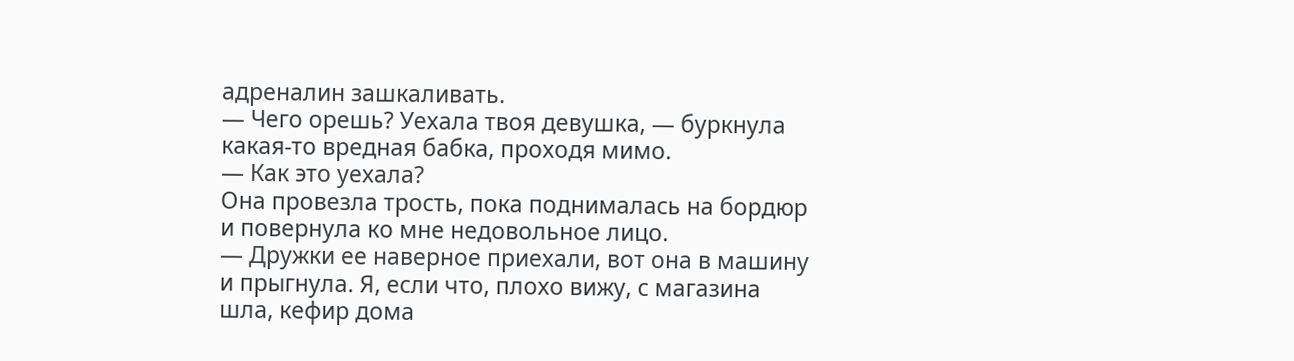адреналин зашкаливать.
— Чего орешь? Уехала твоя девушка, — буркнула какая-то вредная бабка, проходя мимо.
— Как это уехала?
Она провезла трость, пока поднималась на бордюр и повернула ко мне недовольное лицо.
— Дружки ее наверное приехали, вот она в машину и прыгнула. Я, если что, плохо вижу, с магазина шла, кефир дома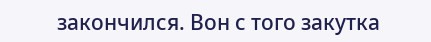закончился. Вон с того закутка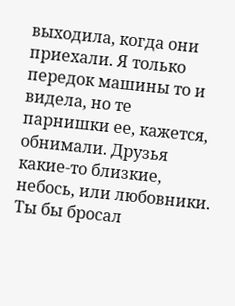выходила, когда они приехали. Я только передок машины то и видела, но те парнишки ее, кажется, обнимали. Друзья какие-то близкие, небось, или любовники. Ты бы бросал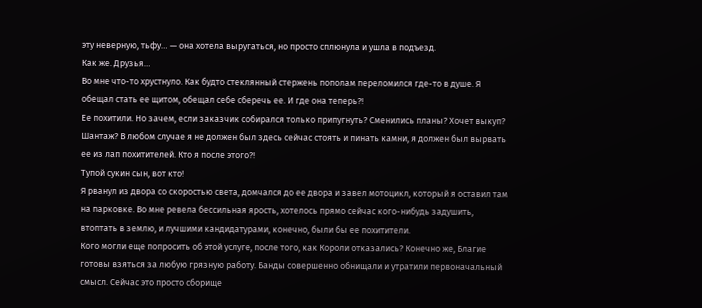эту неверную, тьфу… — она хотела выругаться, но просто сплюнула и ушла в подъезд.
Как же. Друзья…
Во мне что-то хрустнуло. Как будто стеклянный стержень пополам переломился где-то в душе. Я обещал стать ее щитом, обещал себе сберечь ее. И где она теперь?!
Ее похитили. Но зачем, если заказчик собирался только припугнуть? Сменились планы? Хочет выкуп? Шантаж? В любом случае я не должен был здесь сейчас стоять и пинать камни, я должен был вырвать ее из лап похитителей. Кто я после этого?!
Тупой сукин сын, вот кто!
Я рванул из двора со скоростью света, домчался до ее двора и завел мотоцикл, который я оставил там на парковке. Во мне ревела бессильная ярость, хотелось прямо сейчас кого-нибудь задушить, втоптать в землю, и лучшими кандидатурами, конечно, были бы ее похитители.
Кого могли еще попросить об этой услуге, после того, как Короли отказались? Конечно же, Благие готовы взяться за любую грязную работу. Банды совершенно обнищали и утратили первоначальный смысл. Сейчас это просто сборище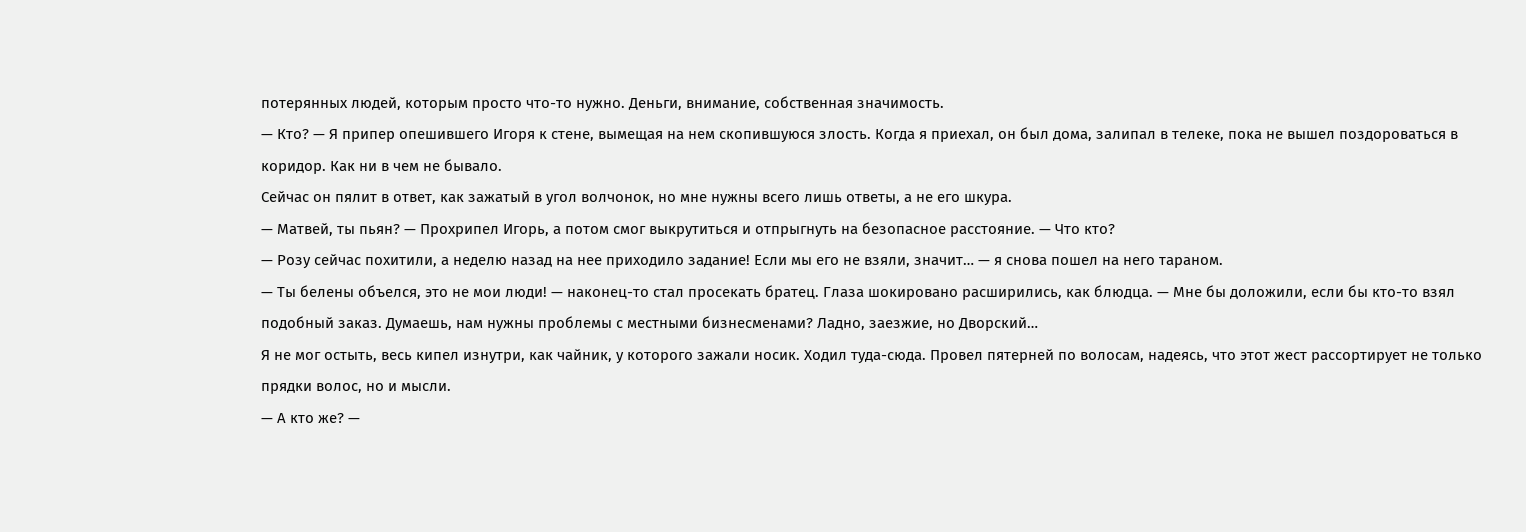потерянных людей, которым просто что-то нужно. Деньги, внимание, собственная значимость.
— Кто? — Я припер опешившего Игоря к стене, вымещая на нем скопившуюся злость. Когда я приехал, он был дома, залипал в телеке, пока не вышел поздороваться в коридор. Как ни в чем не бывало.
Сейчас он пялит в ответ, как зажатый в угол волчонок, но мне нужны всего лишь ответы, а не его шкура.
— Матвей, ты пьян? — Прохрипел Игорь, а потом смог выкрутиться и отпрыгнуть на безопасное расстояние. — Что кто?
— Розу сейчас похитили, а неделю назад на нее приходило задание! Если мы его не взяли, значит… — я снова пошел на него тараном.
— Ты белены объелся, это не мои люди! — наконец-то стал просекать братец. Глаза шокировано расширились, как блюдца. — Мне бы доложили, если бы кто-то взял подобный заказ. Думаешь, нам нужны проблемы с местными бизнесменами? Ладно, заезжие, но Дворский…
Я не мог остыть, весь кипел изнутри, как чайник, у которого зажали носик. Ходил туда-сюда. Провел пятерней по волосам, надеясь, что этот жест рассортирует не только прядки волос, но и мысли.
— А кто же? —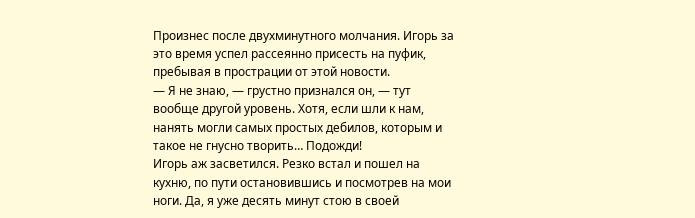Произнес после двухминутного молчания. Игорь за это время успел рассеянно присесть на пуфик, пребывая в прострации от этой новости.
— Я не знаю, — грустно признался он, — тут вообще другой уровень. Хотя, если шли к нам, нанять могли самых простых дебилов, которым и такое не гнусно творить… Подожди!
Игорь аж засветился. Резко встал и пошел на кухню, по пути остановившись и посмотрев на мои ноги. Да, я уже десять минут стою в своей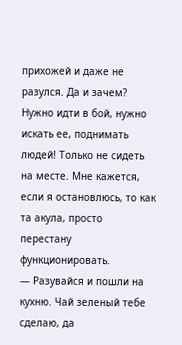прихожей и даже не разулся. Да и зачем? Нужно идти в бой, нужно искать ее, поднимать людей! Только не сидеть на месте. Мне кажется, если я остановлюсь, то как та акула, просто перестану функционировать.
— Разувайся и пошли на кухню. Чай зеленый тебе сделаю, да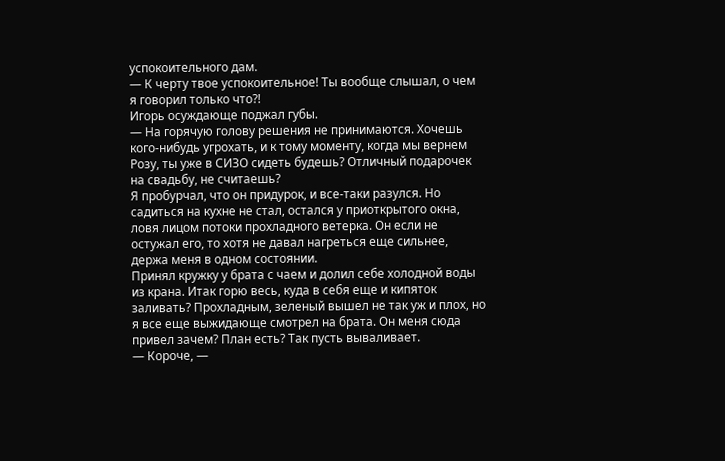успокоительного дам.
— К черту твое успокоительное! Ты вообще слышал, о чем я говорил только что?!
Игорь осуждающе поджал губы.
— На горячую голову решения не принимаются. Хочешь кого-нибудь угрохать, и к тому моменту, когда мы вернем Розу, ты уже в СИЗО сидеть будешь? Отличный подарочек на свадьбу, не считаешь?
Я пробурчал, что он придурок, и все-таки разулся. Но садиться на кухне не стал, остался у приоткрытого окна, ловя лицом потоки прохладного ветерка. Он если не остужал его, то хотя не давал нагреться еще сильнее, держа меня в одном состоянии.
Принял кружку у брата с чаем и долил себе холодной воды из крана. Итак горю весь, куда в себя еще и кипяток заливать? Прохладным, зеленый вышел не так уж и плох, но я все еще выжидающе смотрел на брата. Он меня сюда привел зачем? План есть? Так пусть вываливает.
— Короче, —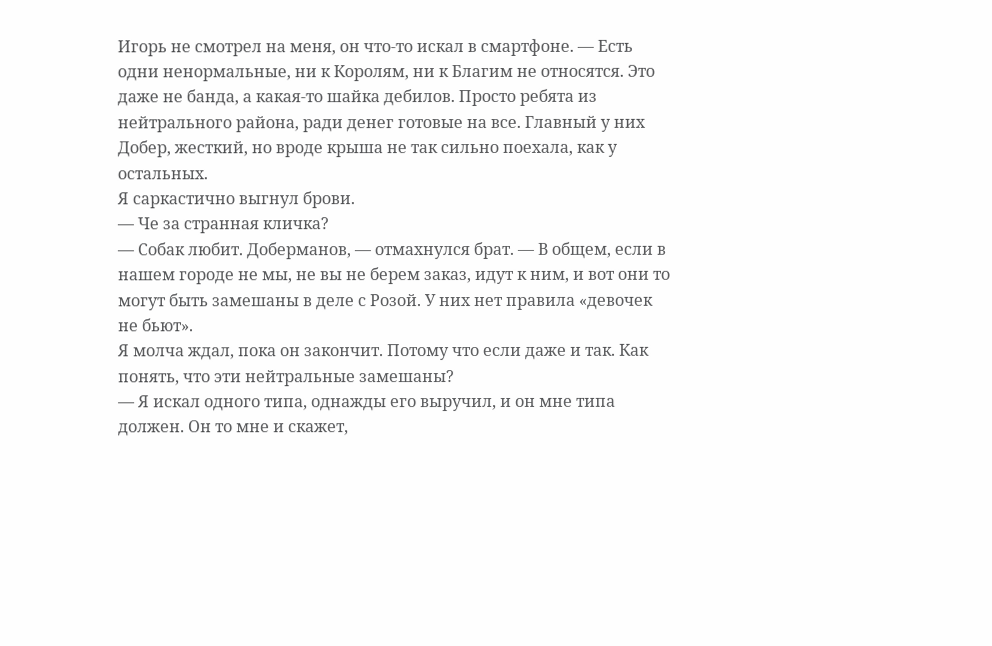Игорь не смотрел на меня, он что-то искал в смартфоне. — Есть одни ненормальные, ни к Королям, ни к Благим не относятся. Это даже не банда, а какая-то шайка дебилов. Просто ребята из нейтрального района, ради денег готовые на все. Главный у них Добер, жесткий, но вроде крыша не так сильно поехала, как у остальных.
Я саркастично выгнул брови.
— Че за странная кличка?
— Собак любит. Доберманов, — отмахнулся брат. — В общем, если в нашем городе не мы, не вы не берем заказ, идут к ним, и вот они то могут быть замешаны в деле с Розой. У них нет правила «девочек не бьют».
Я молча ждал, пока он закончит. Потому что если даже и так. Как понять, что эти нейтральные замешаны?
— Я искал одного типа, однажды его выручил, и он мне типа должен. Он то мне и скажет,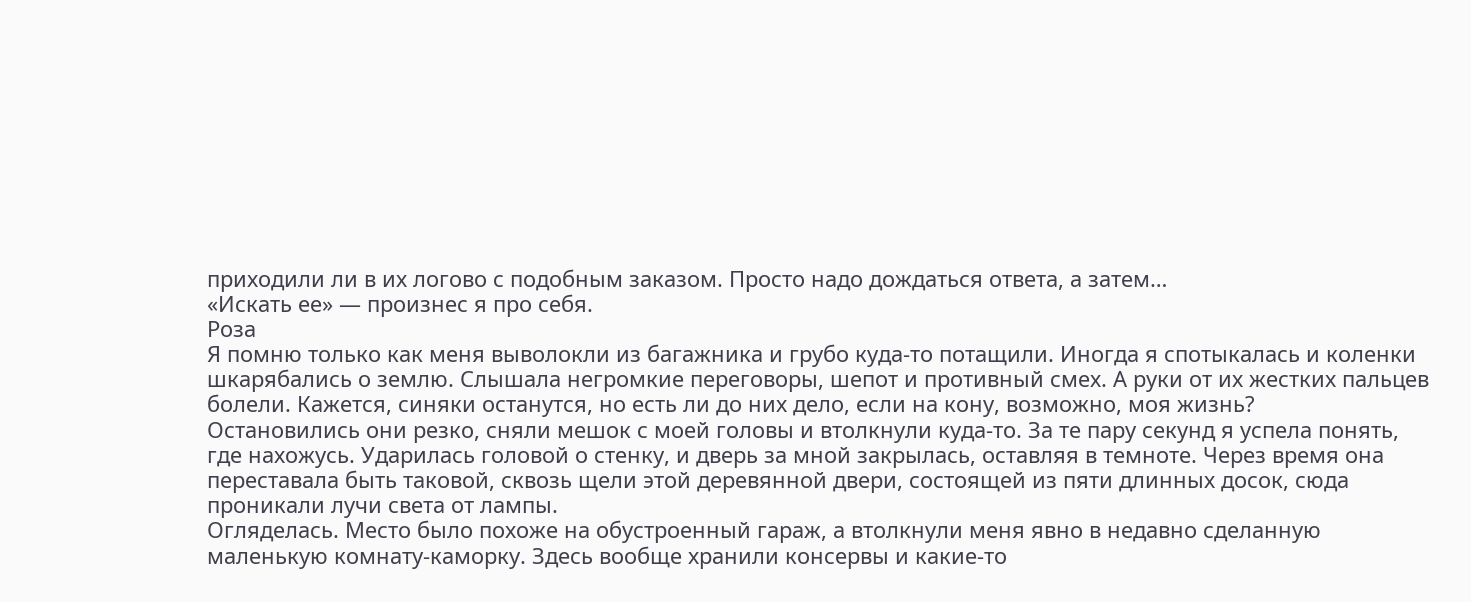приходили ли в их логово с подобным заказом. Просто надо дождаться ответа, а затем…
«Искать ее» — произнес я про себя.
Роза
Я помню только как меня выволокли из багажника и грубо куда-то потащили. Иногда я спотыкалась и коленки шкарябались о землю. Слышала негромкие переговоры, шепот и противный смех. А руки от их жестких пальцев болели. Кажется, синяки останутся, но есть ли до них дело, если на кону, возможно, моя жизнь?
Остановились они резко, сняли мешок с моей головы и втолкнули куда-то. За те пару секунд я успела понять, где нахожусь. Ударилась головой о стенку, и дверь за мной закрылась, оставляя в темноте. Через время она переставала быть таковой, сквозь щели этой деревянной двери, состоящей из пяти длинных досок, сюда проникали лучи света от лампы.
Огляделась. Место было похоже на обустроенный гараж, а втолкнули меня явно в недавно сделанную маленькую комнату-каморку. Здесь вообще хранили консервы и какие-то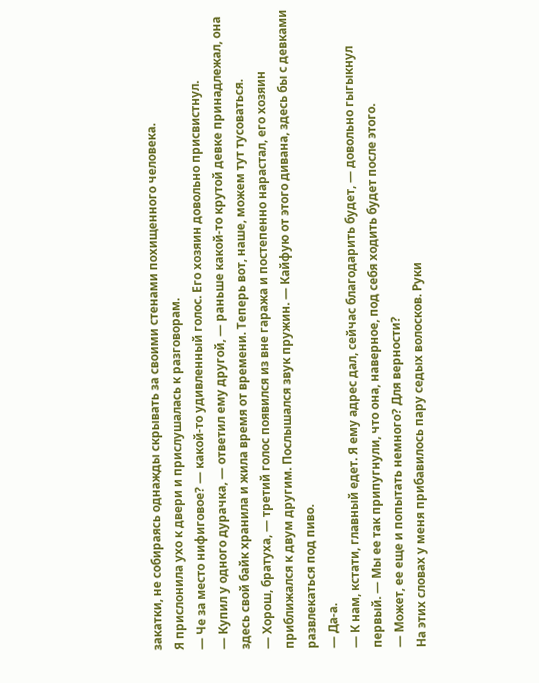закатки, не собираясь однажды скрывать за своими стенами похищенного человека.
Я прислонила ухо к двери и прислушалась к разговорам.
— Че за место нифиговое? — какой-то удивленный голос. Его хозяин довольно присвистнул.
— Купил у одного дурачка, — ответил ему другой, — раньше какой-то крутой девке принадлежал, она здесь свой байк хранила и жила время от времени. Теперь вот, наше, можем тут тусоваться.
— Хорош, братуха, — третий голос появился из вне гаража и постепенно нарастал, его хозяин приближался к двум другим. Послышался звук пружин. — Кайфую от этого дивана, здесь бы с девками развлекаться под пиво.
— Да-а.
— К нам, кстати, главный едет. Я ему адрес дал, сейчас благодарить будет, — довольно гыгыкнул первый. — Мы ее так припугнули, что она, наверное, под себя ходить будет после этого.
— Может, ее еще и попытать немного? Для верности?
На этих словах у меня прибавилось пару седых волосков. Руки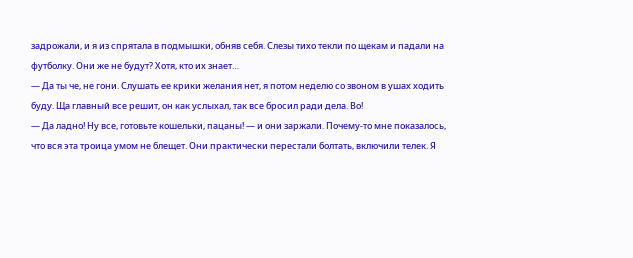задрожали, и я из спрятала в подмышки, обняв себя. Слезы тихо текли по щекам и падали на футболку. Они же не будут? Хотя, кто их знает…
— Да ты че, не гони. Слушать ее крики желания нет, я потом неделю со звоном в ушах ходить буду. Ща главный все решит, он как услыхал, так все бросил ради дела. Во!
— Да ладно! Ну все, готовьте кошельки, пацаны! — и они заржали. Почему-то мне показалось, что вся эта троица умом не блещет. Они практически перестали болтать, включили телек. Я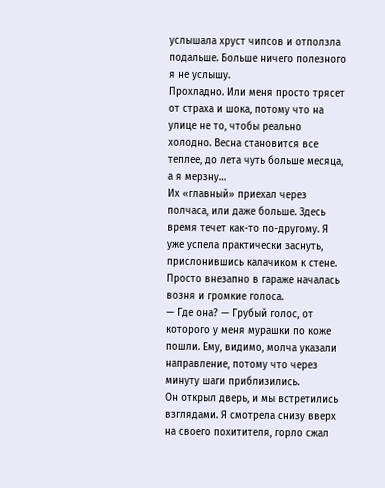услышала хруст чипсов и отползла подальше. Больше ничего полезного я не услышу.
Прохладно. Или меня просто трясет от страха и шока, потому что на улице не то, чтобы реально холодно. Весна становится все теплее, до лета чуть больше месяца, а я мерзну…
Их «главный» приехал через полчаса, или даже больше. Здесь время течет как-то по-другому. Я уже успела практически заснуть, прислонившись калачиком к стене. Просто внезапно в гараже началась возня и громкие голоса.
— Где она? — Грубый голос, от которого у меня мурашки по коже пошли. Ему, видимо, молча указали направление, потому что через минуту шаги приблизились.
Он открыл дверь, и мы встретились взглядами. Я смотрела снизу вверх на своего похитителя, горло сжал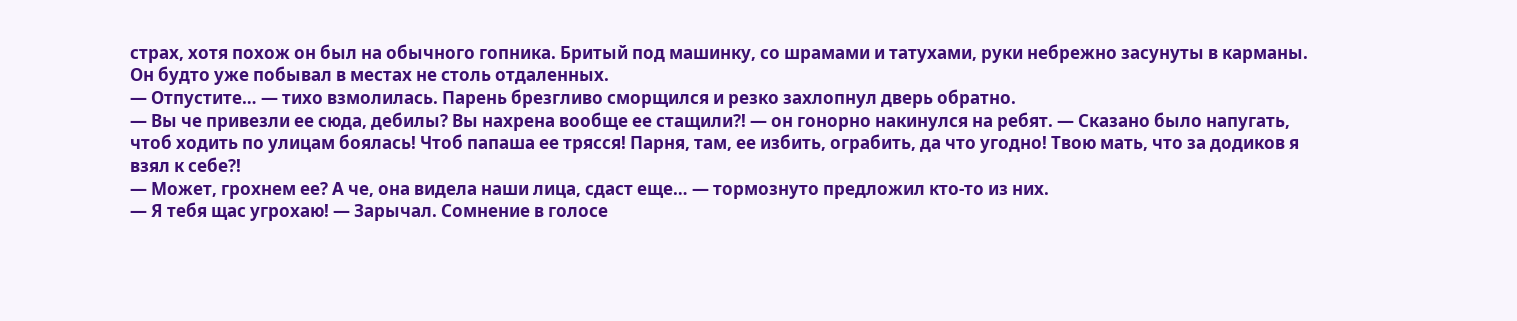страх, хотя похож он был на обычного гопника. Бритый под машинку, со шрамами и татухами, руки небрежно засунуты в карманы. Он будто уже побывал в местах не столь отдаленных.
— Отпустите… — тихо взмолилась. Парень брезгливо сморщился и резко захлопнул дверь обратно.
— Вы че привезли ее сюда, дебилы? Вы нахрена вообще ее стащили?! — он гонорно накинулся на ребят. — Сказано было напугать, чтоб ходить по улицам боялась! Чтоб папаша ее трясся! Парня, там, ее избить, ограбить, да что угодно! Твою мать, что за додиков я взял к себе?!
— Может, грохнем ее? А че, она видела наши лица, сдаст еще… — тормознуто предложил кто-то из них.
— Я тебя щас угрохаю! — Зарычал. Сомнение в голосе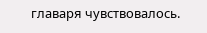главаря чувствовалось.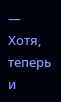— Хотя, теперь и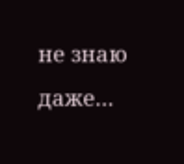не знаю даже…